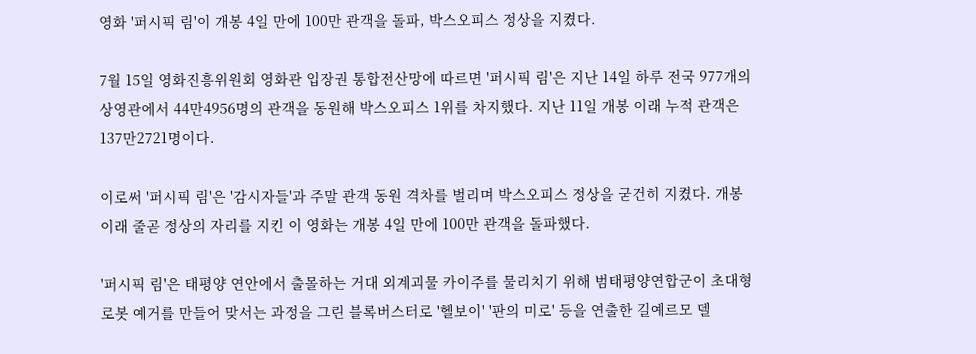영화 '퍼시픽 림'이 개봉 4일 만에 100만 관객을 돌파, 박스오피스 정상을 지켰다.

7월 15일 영화진흥위원회 영화관 입장권 통합전산망에 따르면 '퍼시픽 림'은 지난 14일 하루 전국 977개의 상영관에서 44만4956명의 관객을 동원해 박스오피스 1위를 차지했다. 지난 11일 개봉 이래 누적 관객은 137만2721명이다.

이로써 '퍼시픽 림'은 '감시자들'과 주말 관객 동원 격차를 벌리며 박스오피스 정상을 굳건히 지켰다. 개봉 이래 줄곧 정상의 자리를 지킨 이 영화는 개봉 4일 만에 100만 관객을 돌파했다.

'퍼시픽 림'은 태평양 연안에서 출몰하는 거대 외계괴물 카이주를 물리치기 위해 범태평양연합군이 초대형 로봇 예거를 만들어 맞서는 과정을 그린 블록버스터로 '헬보이' '판의 미로' 등을 연출한 길예르모 델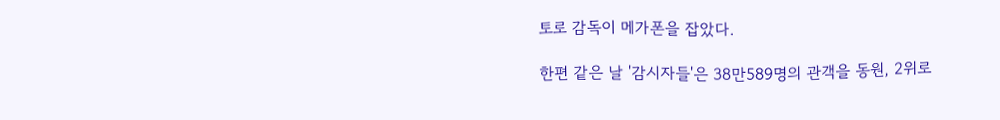토로 감독이 메가폰을 잡았다.

한편 같은 날 '감시자들'은 38만589명의 관객을 동원, 2위로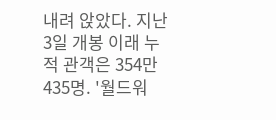내려 앉았다. 지난 3일 개봉 이래 누적 관객은 354만435명. '월드워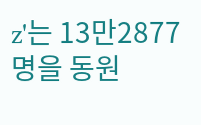z'는 13만2877명을 동원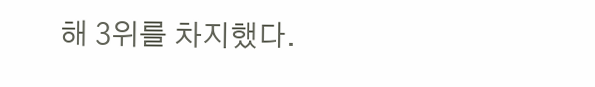해 3위를 차지했다.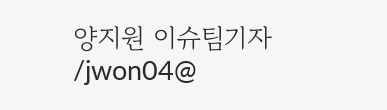양지원 이슈팀기자 /jwon04@